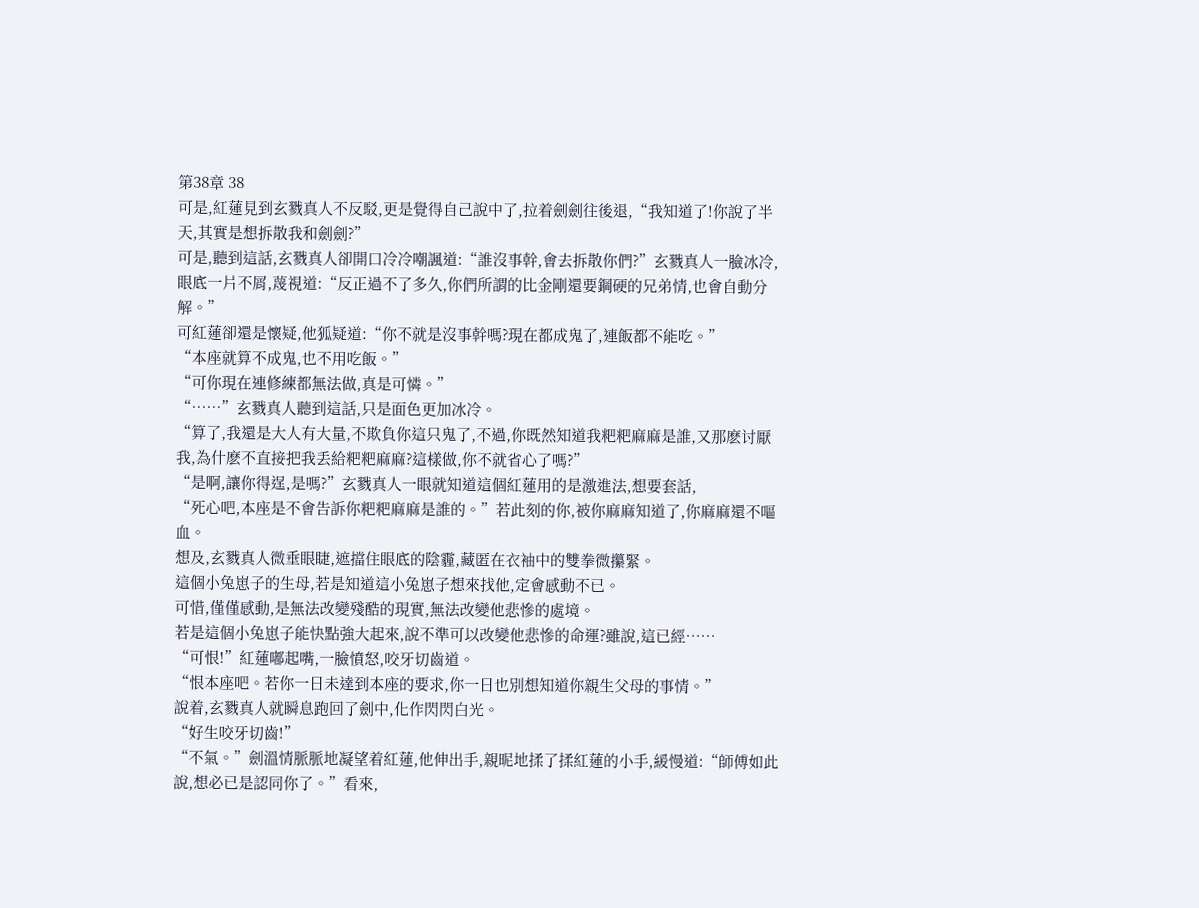第38章 38
可是,紅蓮見到玄戮真人不反駁,更是覺得自己說中了,拉着劍劍往後退,“我知道了!你說了半天,其實是想拆散我和劍劍?”
可是,聽到這話,玄戮真人卻開口冷冷嘲諷道:“誰沒事幹,會去拆散你們?”玄戮真人一臉冰冷,眼底一片不屑,蔑視道:“反正過不了多久,你們所謂的比金剛還要鋼硬的兄弟情,也會自動分解。”
可紅蓮卻還是懷疑,他狐疑道:“你不就是沒事幹嗎?現在都成鬼了,連飯都不能吃。”
“本座就算不成鬼,也不用吃飯。”
“可你現在連修練都無法做,真是可憐。”
“……”玄戮真人聽到這話,只是面色更加冰冷。
“算了,我還是大人有大量,不欺負你這只鬼了,不過,你既然知道我粑粑麻麻是誰,又那麽讨厭我,為什麽不直接把我丢給粑粑麻麻?這樣做,你不就省心了嗎?”
“是啊,讓你得逞,是嗎?”玄戮真人一眼就知道這個紅蓮用的是激進法,想要套話,
“死心吧,本座是不會告訴你粑粑麻麻是誰的。”若此刻的你,被你麻麻知道了,你麻麻還不嘔血。
想及,玄戮真人微垂眼睫,遮擋住眼底的陰霾,藏匿在衣袖中的雙拳微攥緊。
這個小兔崽子的生母,若是知道這小兔崽子想來找他,定會感動不已。
可惜,僅僅感動,是無法改變殘酷的現實,無法改變他悲慘的處境。
若是這個小兔崽子能快點強大起來,說不準可以改變他悲慘的命運?雖說,這已經……
“可恨!”紅蓮嘟起嘴,一臉憤怒,咬牙切齒道。
“恨本座吧。若你一日未達到本座的要求,你一日也別想知道你親生父母的事情。”
說着,玄戮真人就瞬息跑回了劍中,化作閃閃白光。
“好生咬牙切齒!”
“不氣。”劍溫情脈脈地凝望着紅蓮,他伸出手,親昵地揉了揉紅蓮的小手,緩慢道:“師傅如此說,想必已是認同你了。”看來,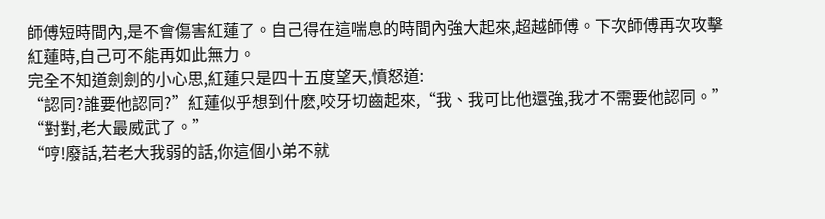師傅短時間內,是不會傷害紅蓮了。自己得在這喘息的時間內強大起來,超越師傅。下次師傅再次攻擊紅蓮時,自己可不能再如此無力。
完全不知道劍劍的小心思,紅蓮只是四十五度望天,憤怒道:
“認同?誰要他認同?”紅蓮似乎想到什麽,咬牙切齒起來,“我、我可比他還強,我才不需要他認同。”
“對對,老大最威武了。”
“哼!廢話,若老大我弱的話,你這個小弟不就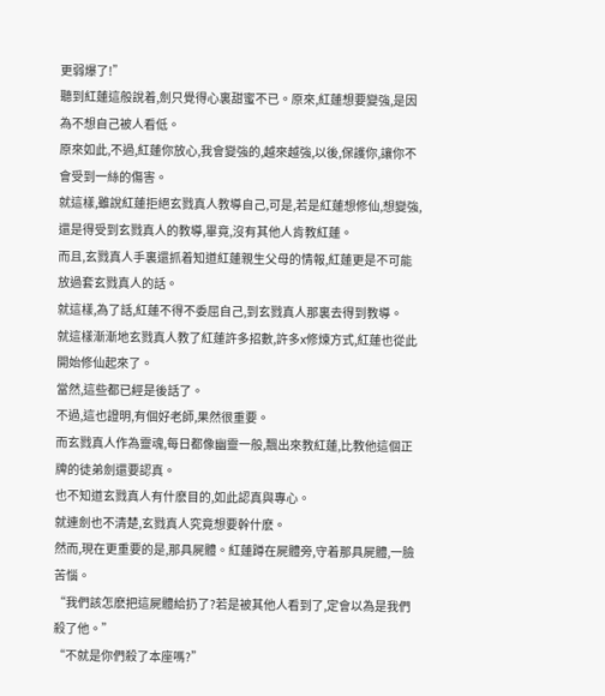更弱爆了!”
聽到紅蓮這般說着,劍只覺得心裏甜蜜不已。原來,紅蓮想要變強,是因為不想自己被人看低。
原來如此,不過,紅蓮你放心,我會變強的,越來越強,以後,保護你,讓你不會受到一絲的傷害。
就這樣,雖說紅蓮拒絕玄戮真人教導自己,可是,若是紅蓮想修仙,想變強,還是得受到玄戮真人的教導,畢竟,沒有其他人肯教紅蓮。
而且,玄戮真人手裏還抓着知道紅蓮親生父母的情報,紅蓮更是不可能放過套玄戮真人的話。
就這樣,為了話,紅蓮不得不委屈自己,到玄戮真人那裏去得到教導。
就這樣漸漸地玄戮真人教了紅蓮許多招數,許多x修煉方式,紅蓮也從此開始修仙起來了。
當然,這些都已經是後話了。
不過,這也證明,有個好老師,果然很重要。
而玄戮真人作為靈魂,每日都像幽靈一般,飄出來教紅蓮,比教他這個正牌的徒弟劍還要認真。
也不知道玄戮真人有什麽目的,如此認真與專心。
就連劍也不清楚,玄戮真人究竟想要幹什麽。
然而,現在更重要的是,那具屍體。紅蓮蹲在屍體旁,守着那具屍體,一臉苦惱。
“我們該怎麽把這屍體給扔了?若是被其他人看到了,定會以為是我們殺了他。”
“不就是你們殺了本座嗎?”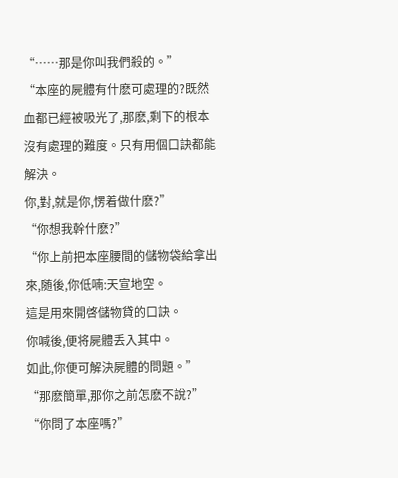“……那是你叫我們殺的。”
“本座的屍體有什麽可處理的?既然血都已經被吸光了,那麽,剩下的根本沒有處理的難度。只有用個口訣都能解決。
你,對,就是你,愣着做什麽?”
“你想我幹什麽?”
“你上前把本座腰間的儲物袋給拿出來,随後,你低喃:天宣地空。
這是用來開啓儲物貸的口訣。
你喊後,便将屍體丢入其中。
如此,你便可解決屍體的問題。”
“那麽簡單,那你之前怎麽不說?”
“你問了本座嗎?”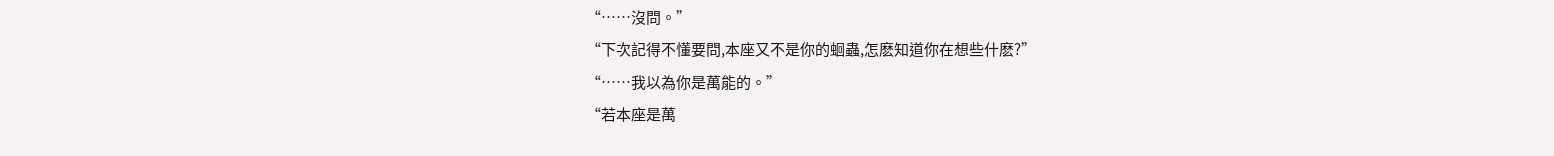“……沒問。”
“下次記得不懂要問,本座又不是你的蛔蟲,怎麽知道你在想些什麽?”
“……我以為你是萬能的。”
“若本座是萬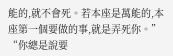能的,就不會死。若本座是萬能的,本座第一個要做的事,就是弄死你。”
“你總是說要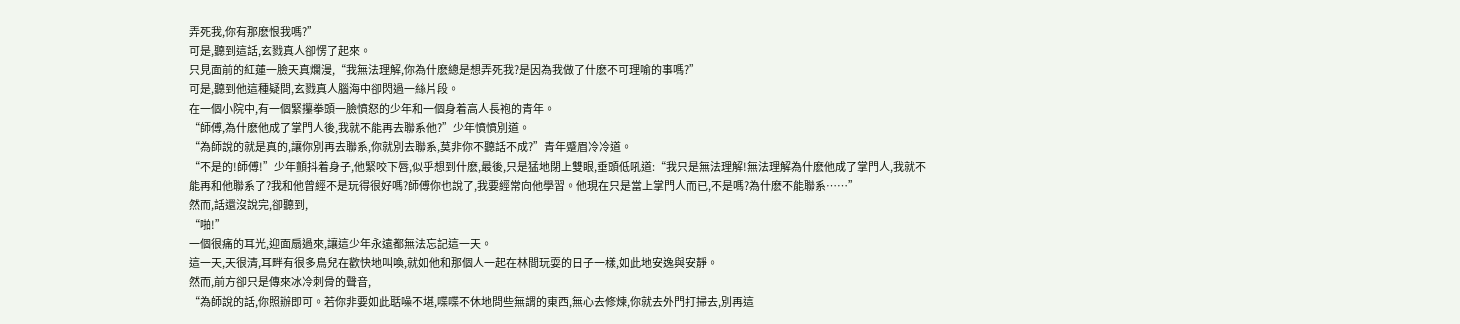弄死我,你有那麽恨我嗎?”
可是,聽到這話,玄戮真人卻愣了起來。
只見面前的紅蓮一臉天真爛漫,“我無法理解,你為什麽總是想弄死我?是因為我做了什麽不可理喻的事嗎?”
可是,聽到他這種疑問,玄戮真人腦海中卻閃過一絲片段。
在一個小院中,有一個緊攥拳頭一臉憤怒的少年和一個身着高人長袍的青年。
“師傅,為什麽他成了掌門人後,我就不能再去聯系他?”少年憤憤別道。
“為師說的就是真的,讓你別再去聯系,你就別去聯系,莫非你不聽話不成?”青年蹙眉冷冷道。
“不是的!師傅!”少年顫抖着身子,他緊咬下唇,似乎想到什麽,最後,只是猛地閉上雙眼,垂頭低吼道:“我只是無法理解!無法理解為什麽他成了掌門人,我就不能再和他聯系了?我和他曾經不是玩得很好嗎?師傅你也說了,我要經常向他學習。他現在只是當上掌門人而已,不是嗎?為什麽不能聯系……”
然而,話還沒說完,卻聽到,
“啪!”
一個很痛的耳光,迎面扇過來,讓這少年永遠都無法忘記這一天。
這一天,天很清,耳畔有很多鳥兒在歡快地叫喚,就如他和那個人一起在林間玩耍的日子一樣,如此地安逸與安靜。
然而,前方卻只是傳來冰冷刺骨的聲音,
“為師說的話,你照辦即可。若你非要如此聒噪不堪,喋喋不休地問些無謂的東西,無心去修煉,你就去外門打掃去,別再這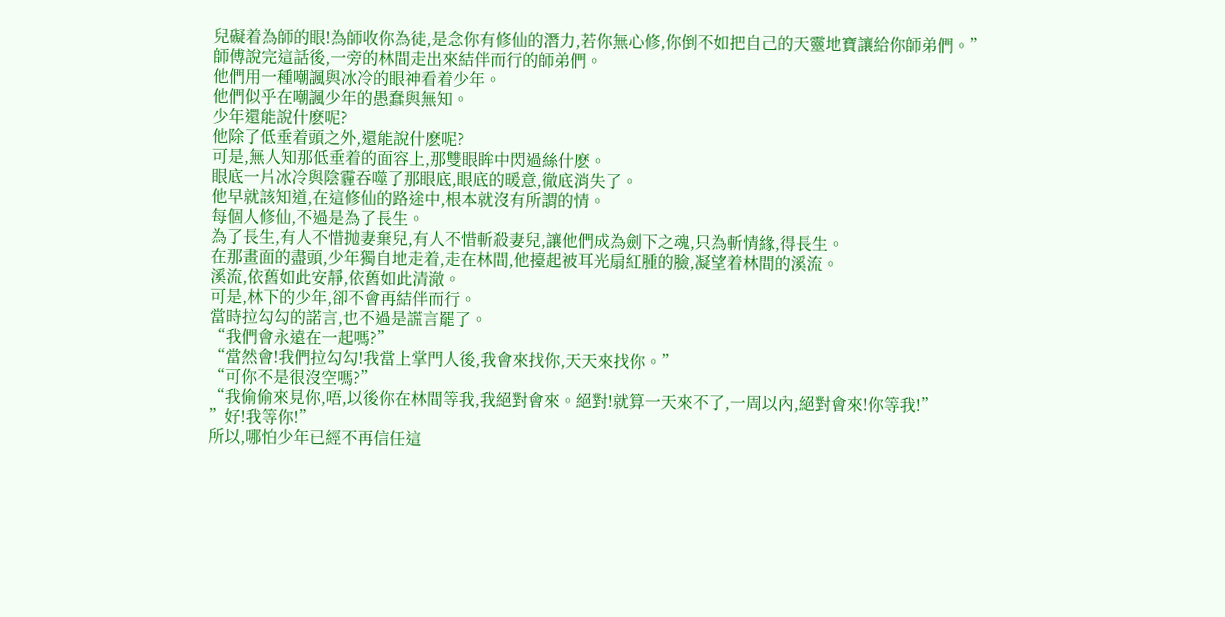兒礙着為師的眼!為師收你為徒,是念你有修仙的潛力,若你無心修,你倒不如把自己的天靈地寶讓給你師弟們。”
師傅說完這話後,一旁的林間走出來結伴而行的師弟們。
他們用一種嘲諷與冰冷的眼神看着少年。
他們似乎在嘲諷少年的愚蠢與無知。
少年還能說什麽呢?
他除了低垂着頭之外,還能說什麽呢?
可是,無人知那低垂着的面容上,那雙眼眸中閃過絲什麽。
眼底一片冰冷與陰霾吞噬了那眼底,眼底的暖意,徹底消失了。
他早就該知道,在這修仙的路途中,根本就沒有所謂的情。
每個人修仙,不過是為了長生。
為了長生,有人不惜抛妻棄兒,有人不惜斬殺妻兒,讓他們成為劍下之魂,只為斬情緣,得長生。
在那畫面的盡頭,少年獨自地走着,走在林間,他擡起被耳光扇紅腫的臉,凝望着林間的溪流。
溪流,依舊如此安靜,依舊如此清澈。
可是,林下的少年,卻不會再結伴而行。
當時拉勾勾的諾言,也不過是謊言罷了。
“我們會永遠在一起嗎?”
“當然會!我們拉勾勾!我當上掌門人後,我會來找你,天天來找你。”
“可你不是很沒空嗎?”
“我偷偷來見你,唔,以後你在林間等我,我絕對會來。絕對!就算一天來不了,一周以內,絕對會來!你等我!”
”好!我等你!”
所以,哪怕少年已經不再信任這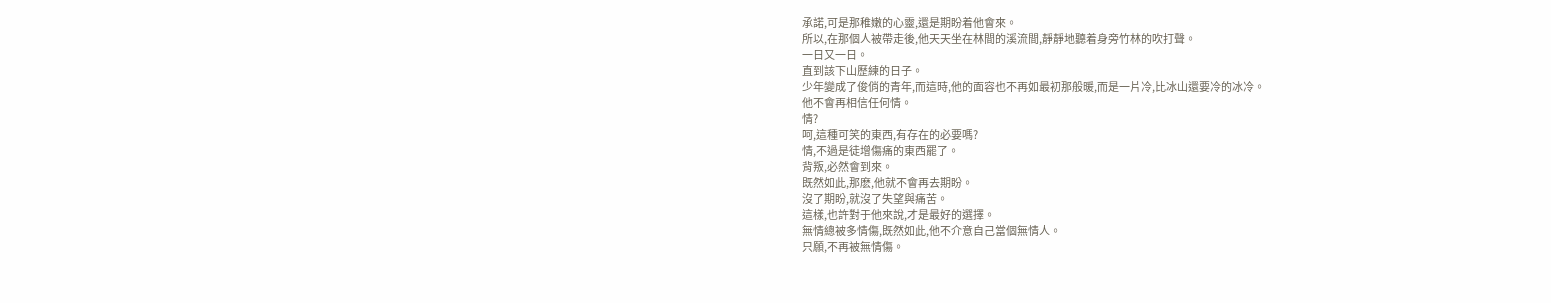承諾,可是那稚嫩的心靈,還是期盼着他會來。
所以,在那個人被帶走後,他天天坐在林間的溪流間,靜靜地聽着身旁竹林的吹打聲。
一日又一日。
直到該下山歷練的日子。
少年變成了俊俏的青年,而這時,他的面容也不再如最初那般暖,而是一片冷,比冰山還要冷的冰冷。
他不會再相信任何情。
情?
呵,這種可笑的東西,有存在的必要嗎?
情,不過是徒增傷痛的東西罷了。
背叛,必然會到來。
既然如此,那麽,他就不會再去期盼。
沒了期盼,就沒了失望與痛苦。
這樣,也許對于他來說,才是最好的選擇。
無情總被多情傷,既然如此,他不介意自己當個無情人。
只願,不再被無情傷。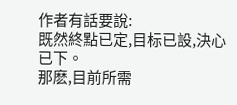作者有話要說:
既然終點已定,目标已設,決心已下。
那麽,目前所需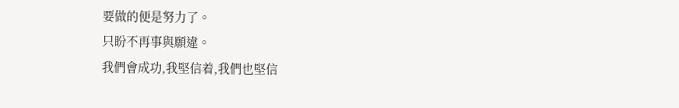要做的便是努力了。
只盼不再事與願違。
我們會成功,我堅信着,我們也堅信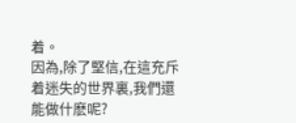着。
因為,除了堅信,在這充斥着迷失的世界裏,我們還能做什麽呢?